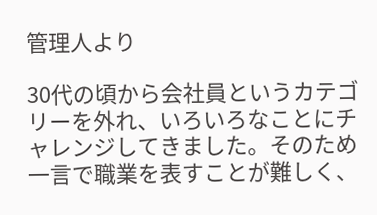管理人より

30代の頃から会社員というカテゴリーを外れ、いろいろなことにチャレンジしてきました。そのため一言で職業を表すことが難しく、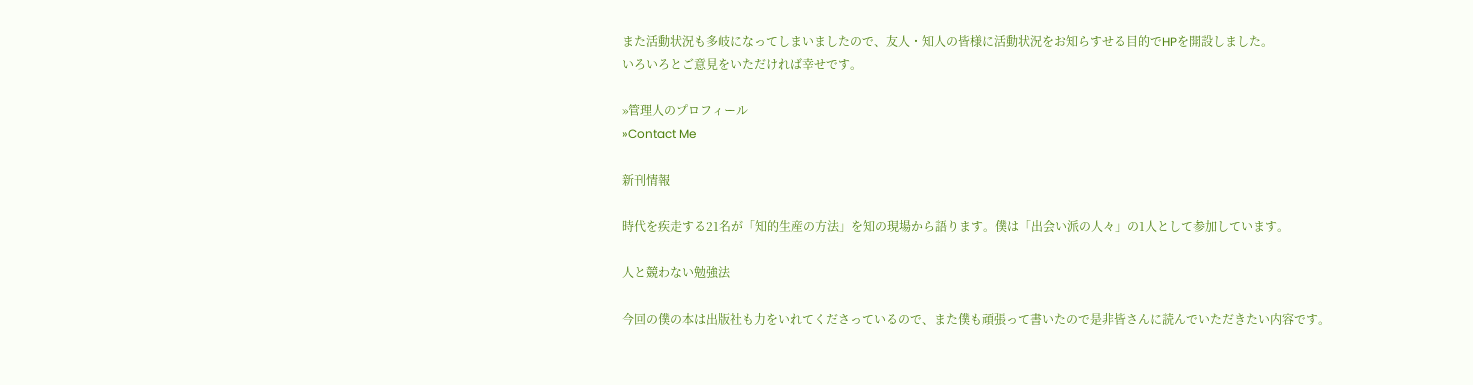また活動状況も多岐になってしまいましたので、友人・知人の皆様に活動状況をお知らすせる目的でHPを開設しました。
いろいろとご意見をいただければ幸せです。

»管理人のプロフィール
»Contact Me

新刊情報

時代を疾走する21名が「知的生産の方法」を知の現場から語ります。僕は「出会い派の人々」の1人として参加しています。

人と競わない勉強法

今回の僕の本は出版社も力をいれてくださっているので、また僕も頑張って書いたので是非皆さんに読んでいただきたい内容です。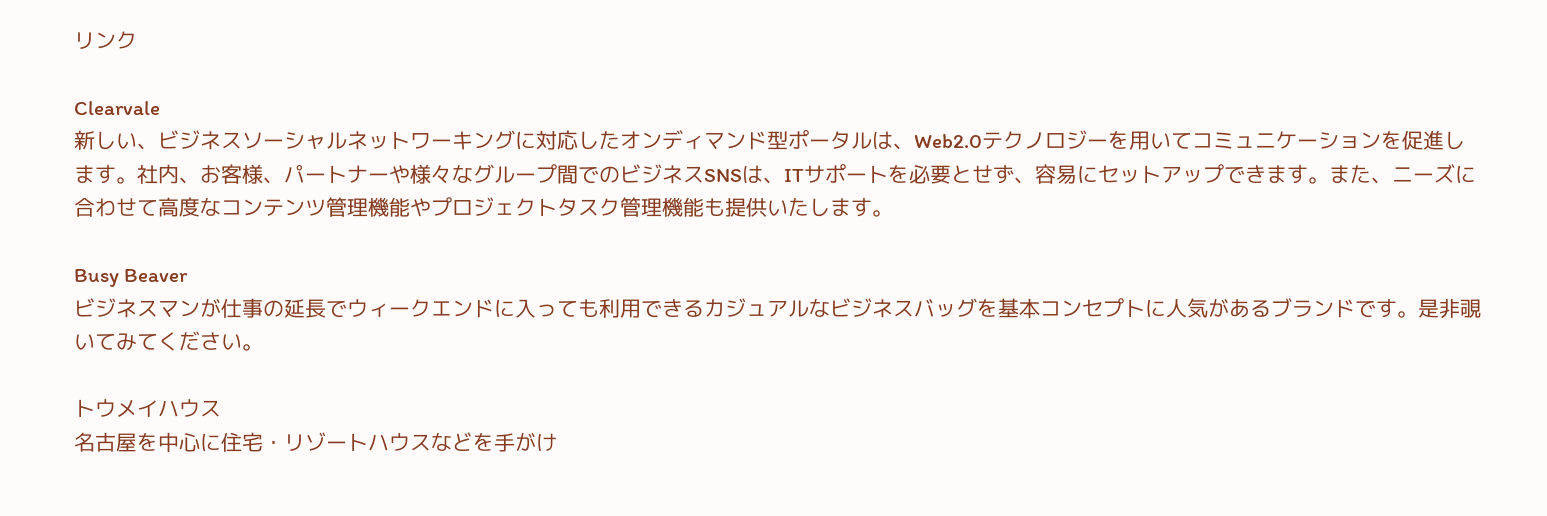リンク

Clearvale
新しい、ビジネスソーシャルネットワーキングに対応したオンディマンド型ポータルは、Web2.0テクノロジーを用いてコミュニケーションを促進します。社内、お客様、パートナーや様々なグループ間でのビジネスSNSは、ITサポートを必要とせず、容易にセットアップできます。また、ニーズに合わせて高度なコンテンツ管理機能やプロジェクトタスク管理機能も提供いたします。

Busy Beaver
ビジネスマンが仕事の延長でウィークエンドに入っても利用できるカジュアルなビジネスバッグを基本コンセプトに人気があるブランドです。是非覗いてみてください。

トウメイハウス
名古屋を中心に住宅・リゾートハウスなどを手がけ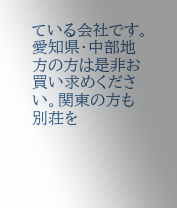ている会社です。愛知県・中部地方の方は是非お買い求めください。関東の方も別荘を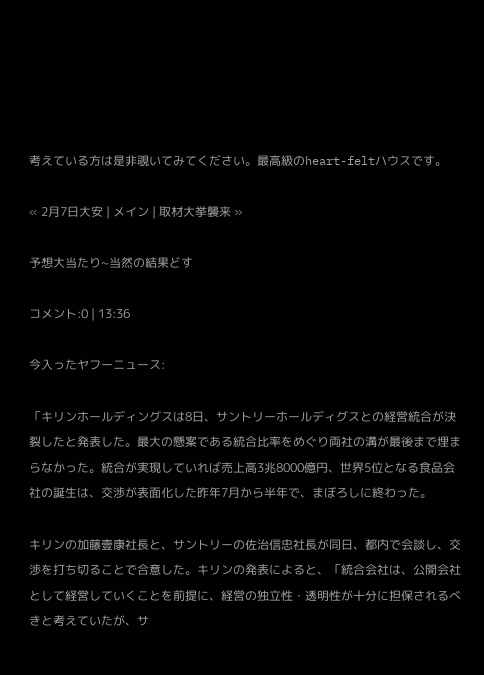考えている方は是非覗いてみてください。最高級のheart-feltハウスです。

« 2月7日大安 | メイン | 取材大挙襲来 »

予想大当たり~当然の結果どす

コメント:0 | 13:36

今入ったヤフーニュース:

「キリンホールディングスは8日、サントリーホールディグスとの経営統合が決裂したと発表した。最大の懸案である統合比率をめぐり両社の溝が最後まで埋まらなかった。統合が実現していれば売上高3兆8000億円、世界5位となる食品会社の誕生は、交渉が表面化した昨年7月から半年で、まぼろしに終わった。

キリンの加藤壹康社長と、サントリーの佐治信忠社長が同日、都内で会談し、交渉を打ち切ることで合意した。キリンの発表によると、「統合会社は、公開会社として経営していくことを前提に、経営の独立性・透明性が十分に担保されるべきと考えていたが、サ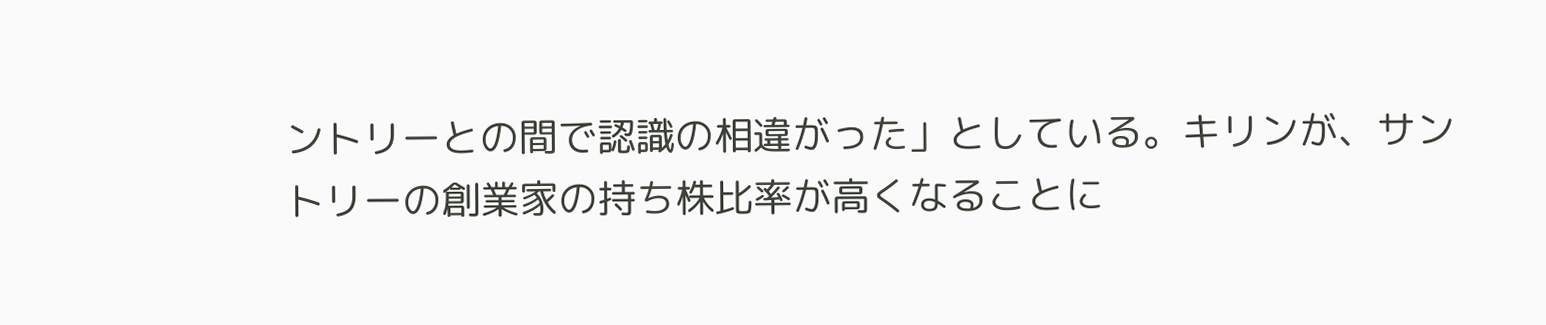ントリーとの間で認識の相違がった」としている。キリンが、サントリーの創業家の持ち株比率が高くなることに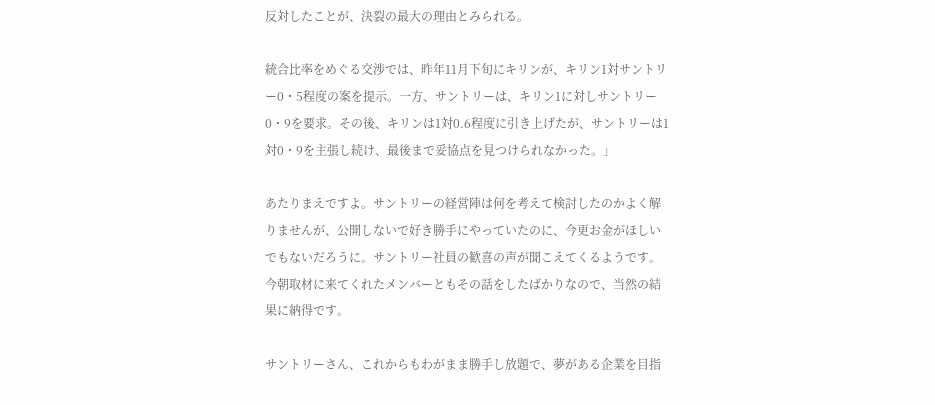反対したことが、決裂の最大の理由とみられる。

統合比率をめぐる交渉では、昨年11月下旬にキリンが、キリン1対サントリー0・5程度の案を提示。一方、サントリーは、キリン1に対しサントリー0・9を要求。その後、キリンは1対0.6程度に引き上げたが、サントリーは1対0・9を主張し続け、最後まで妥協点を見つけられなかった。」

あたりまえですよ。サントリーの経営陣は何を考えて検討したのかよく解りませんが、公開しないで好き勝手にやっていたのに、今更お金がほしいでもないだろうに。サントリー社員の歓喜の声が聞こえてくるようです。今朝取材に来てくれたメンバーともその話をしたばかりなので、当然の結果に納得です。

サントリーさん、これからもわがまま勝手し放題で、夢がある企業を目指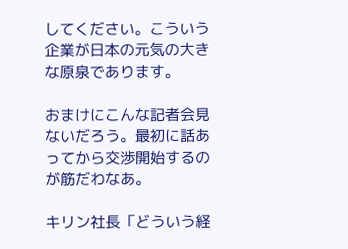してください。こういう企業が日本の元気の大きな原泉であります。

おまけにこんな記者会見ないだろう。最初に話あってから交渉開始するのが筋だわなあ。

キリン社長「どういう経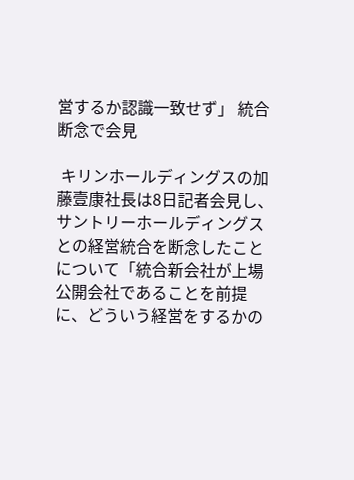営するか認識一致せず」 統合断念で会見

 キリンホールディングスの加藤壹康社長は8日記者会見し、サントリーホールディングスとの経営統合を断念したことについて「統合新会社が上場公開会社であることを前提に、どういう経営をするかの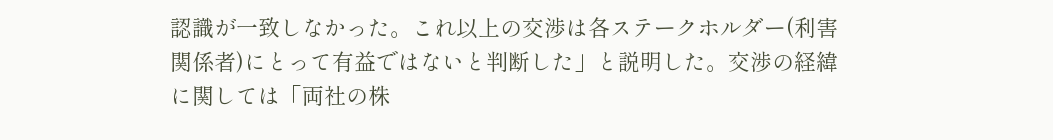認識が一致しなかった。これ以上の交渉は各ステークホルダー(利害関係者)にとって有益ではないと判断した」と説明した。交渉の経緯に関しては「両社の株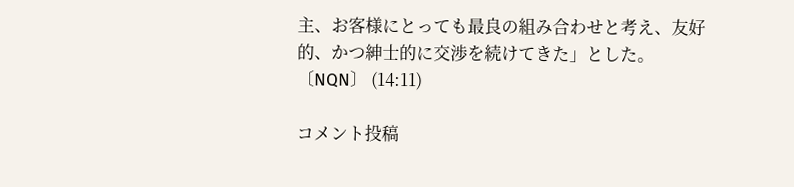主、お客様にとっても最良の組み合わせと考え、友好的、かつ紳士的に交渉を続けてきた」とした。〔NQN〕 (14:11)

コメント投稿